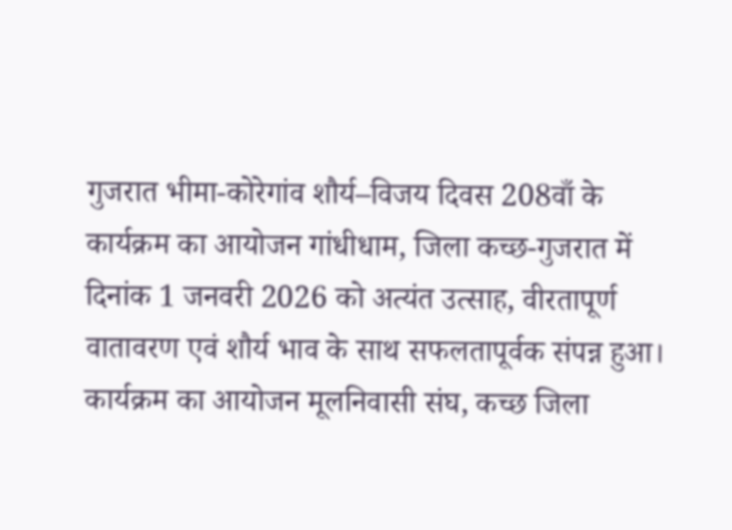गुजरात भीमा-कोरेगांव शौर्य–विजय दिवस 208वाँ के कार्यक्रम का आयोजन गांधीधाम, जिला कच्छ-गुजरात में दिनांक 1 जनवरी 2026 को अत्यंत उत्साह, वीरतापूर्ण वातावरण एवं शौर्य भाव के साथ सफलतापूर्वक संपन्न हुआ। कार्यक्रम का आयोजन मूलनिवासी संघ, कच्छ जिला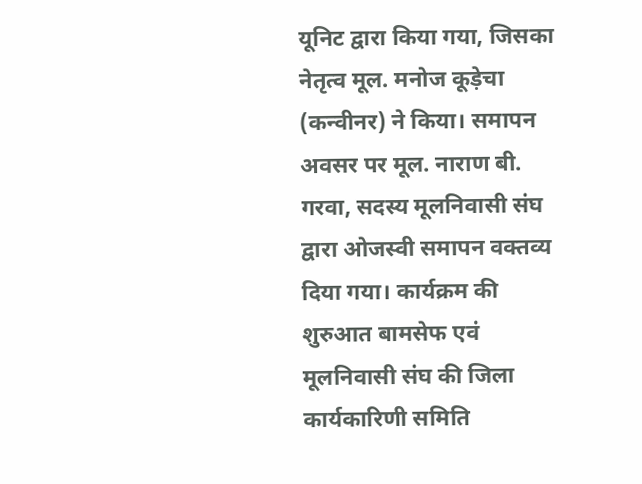यूनिट द्वारा किया गया, जिसका नेतृत्व मूल. मनोज कूड़ेचा (कन्वीनर) ने किया। समापन अवसर पर मूल. नाराण बी. गरवा, सदस्य मूलनिवासी संघ द्वारा ओजस्वी समापन वक्तव्य दिया गया। कार्यक्रम की शुरुआत बामसेफ एवं मूलनिवासी संघ की जिला कार्यकारिणी समिति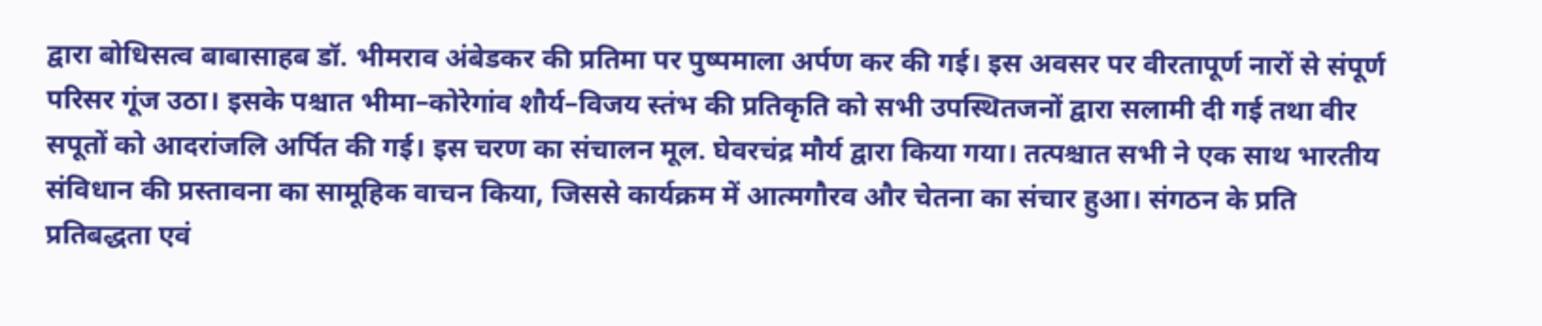द्वारा बोधिसत्व बाबासाहब डॉ. भीमराव अंबेडकर की प्रतिमा पर पुष्पमाला अर्पण कर की गई। इस अवसर पर वीरतापूर्ण नारों से संपूर्ण परिसर गूंज उठा। इसके पश्चात भीमा–कोरेगांव शौर्य–विजय स्तंभ की प्रतिकृति को सभी उपस्थितजनों द्वारा सलामी दी गई तथा वीर सपूतों को आदरांजलि अर्पित की गई। इस चरण का संचालन मूल. घेवरचंद्र मौर्य द्वारा किया गया। तत्पश्चात सभी ने एक साथ भारतीय संविधान की प्रस्तावना का सामूहिक वाचन किया, जिससे कार्यक्रम में आत्मगौरव और चेतना का संचार हुआ। संगठन के प्रति प्रतिबद्धता एवं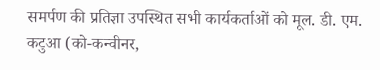समर्पण की प्रतिज्ञा उपस्थित सभी कार्यकर्ताओं को मूल. डी. एम. कटुआ (को-कन्वीनर,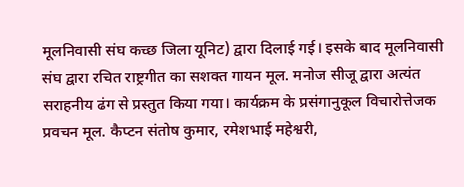मूलनिवासी संघ कच्छ जिला यूनिट) द्वारा दिलाई गई। इसके बाद मूलनिवासी संघ द्वारा रचित राष्ट्रगीत का सशक्त गायन मूल. मनोज सीजू द्वारा अत्यंत सराहनीय ढंग से प्रस्तुत किया गया। कार्यक्रम के प्रसंगानुकूल विचारोत्तेजक प्रवचन मूल. कैप्टन संतोष कुमार, रमेशभाई महेश्वरी,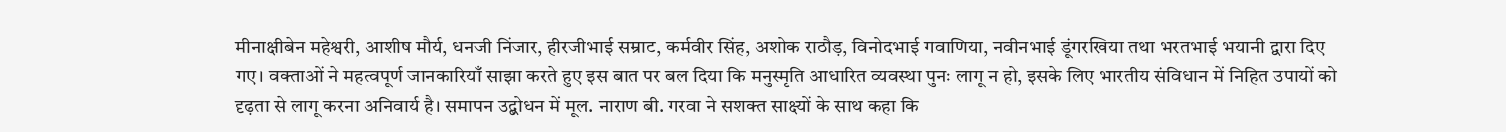मीनाक्षीबेन महेश्वरी, आशीष मौर्य, धनजी निंजार, हीरजीभाई सम्राट, कर्मवीर सिंह, अशोक राठौड़, विनोदभाई गवाणिया, नवीनभाई डूंगरखिया तथा भरतभाई भयानी द्वारा दिए गए। वक्ताओं ने महत्वपूर्ण जानकारियाँ साझा करते हुए इस बात पर बल दिया कि मनुस्मृति आधारित व्यवस्था पुनः लागू न हो, इसके लिए भारतीय संविधान में निहित उपायों को दृढ़ता से लागू करना अनिवार्य है। समापन उद्बोधन में मूल. नाराण बी. गरवा ने सशक्त साक्ष्यों के साथ कहा कि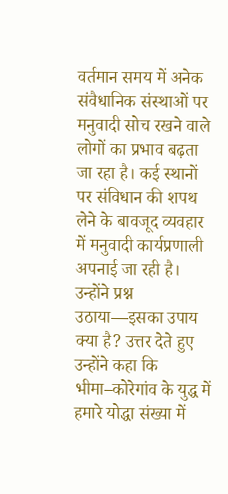वर्तमान समय में अनेक संवैधानिक संस्थाओं पर मनुवादी सोच रखने वाले लोगों का प्रभाव बढ़ता जा रहा है। कई स्थानों पर संविधान की शपथ लेने के बावजूद व्यवहार में मनुवादी कार्यप्रणाली अपनाई जा रही है। उन्होंने प्रश्न उठाया—इसका उपाय क्या है? उत्तर देते हुए उन्होंने कहा कि भीमा–कोरेगांव के युद्ध में हमारे योद्धा संख्या में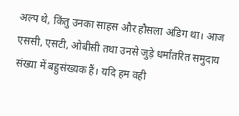अल्प थे, किंतु उनका साहस और हौसला अडिग था। आज एससी, एसटी, ओबीसी तथा उनसे जुड़े धर्मांतरित समुदाय संख्या में बहुसंख्यक हैं। यदि हम वही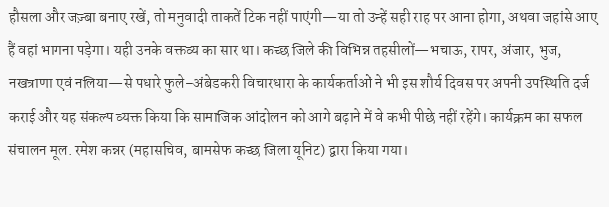हौसला और जज़्बा बनाए रखें, तो मनुवादी ताकतें टिक नहीं पाएंगी—या तो उन्हें सही राह पर आना होगा, अथवा जहांसे आए हैं वहां भागना पड़ेगा। यही उनके वक्तव्य का सार था। कच्छ जिले की विभिन्न तहसीलों—भचाऊ, रापर, अंजार, भुज, नखत्राणा एवं नलिया—से पधारे फुले–अंबेडकरी विचारधारा के कार्यकर्ताओं ने भी इस शौर्य दिवस पर अपनी उपस्थिति दर्ज कराई और यह संकल्प व्यक्त किया कि सामाजिक आंदोलन को आगे बढ़ाने में वे कभी पीछे नहीं रहेंगे। कार्यक्रम का सफल संचालन मूल. रमेश कन्नर (महासचिव, बामसेफ कच्छ जिला यूनिट) द्वारा किया गया।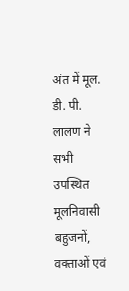अंत में मूल. डी. पी. लालण ने सभी उपस्थित मूलनिवासी बहुजनों, वक्ताओं एवं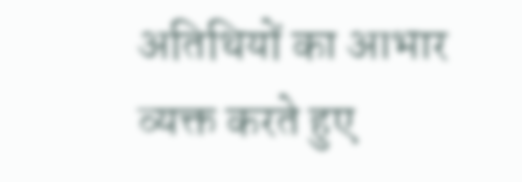अतिथियों का आभार व्यक्त करते हुए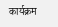कार्यक्रम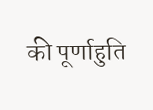की पूर्णाहुति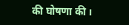की घोषणा की।